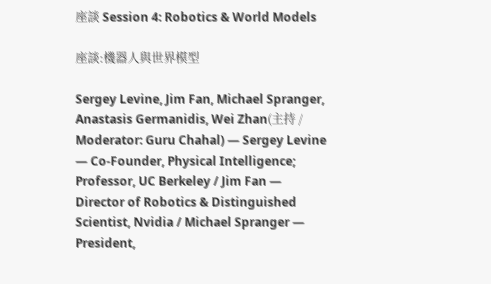座談 Session 4: Robotics & World Models

座談:機器人與世界模型

Sergey Levine, Jim Fan, Michael Spranger, Anastasis Germanidis, Wei Zhan(主持 / Moderator: Guru Chahal) — Sergey Levine — Co-Founder, Physical Intelligence; Professor, UC Berkeley / Jim Fan — Director of Robotics & Distinguished Scientist, Nvidia / Michael Spranger — President,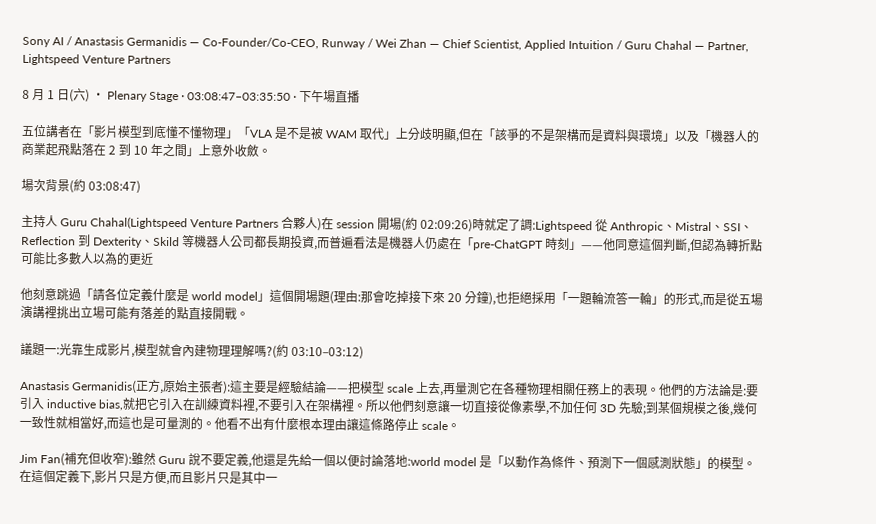Sony AI / Anastasis Germanidis — Co-Founder/Co-CEO, Runway / Wei Zhan — Chief Scientist, Applied Intuition / Guru Chahal — Partner, Lightspeed Venture Partners

8 月 1 日(六) · Plenary Stage · 03:08:47–03:35:50 · 下午場直播

五位講者在「影片模型到底懂不懂物理」「VLA 是不是被 WAM 取代」上分歧明顯,但在「該爭的不是架構而是資料與環境」以及「機器人的商業起飛點落在 2 到 10 年之間」上意外收斂。

場次背景(約 03:08:47)

主持人 Guru Chahal(Lightspeed Venture Partners 合夥人)在 session 開場(約 02:09:26)時就定了調:Lightspeed 從 Anthropic、Mistral、SSI、Reflection 到 Dexterity、Skild 等機器人公司都長期投資,而普遍看法是機器人仍處在「pre-ChatGPT 時刻」——他同意這個判斷,但認為轉折點可能比多數人以為的更近

他刻意跳過「請各位定義什麼是 world model」這個開場題(理由:那會吃掉接下來 20 分鐘),也拒絕採用「一題輪流答一輪」的形式,而是從五場演講裡挑出立場可能有落差的點直接開戰。

議題一:光靠生成影片,模型就會內建物理理解嗎?(約 03:10–03:12)

Anastasis Germanidis(正方,原始主張者):這主要是經驗結論——把模型 scale 上去,再量測它在各種物理相關任務上的表現。他們的方法論是:要引入 inductive bias,就把它引入在訓練資料裡,不要引入在架構裡。所以他們刻意讓一切直接從像素學,不加任何 3D 先驗;到某個規模之後,幾何一致性就相當好,而這也是可量測的。他看不出有什麼根本理由讓這條路停止 scale。

Jim Fan(補充但收窄):雖然 Guru 說不要定義,他還是先給一個以便討論落地:world model 是「以動作為條件、預測下一個感測狀態」的模型。在這個定義下,影片只是方便,而且影片只是其中一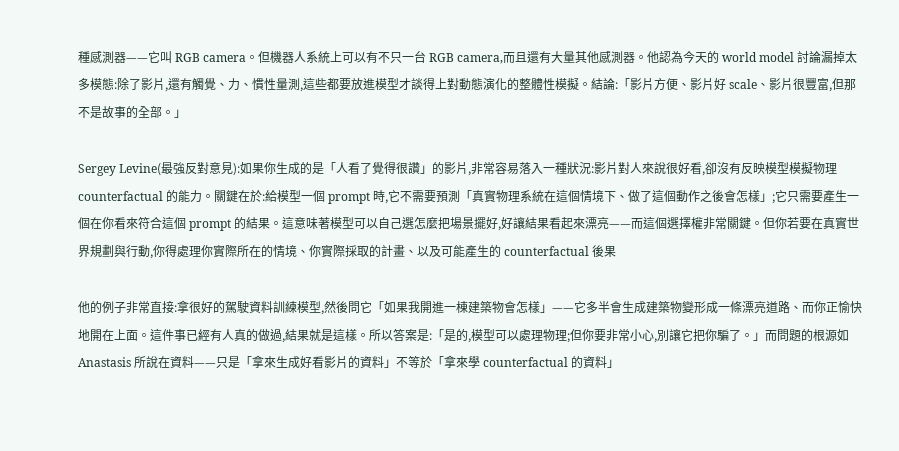種感測器——它叫 RGB camera。但機器人系統上可以有不只一台 RGB camera,而且還有大量其他感測器。他認為今天的 world model 討論漏掉太多模態:除了影片,還有觸覺、力、慣性量測,這些都要放進模型才談得上對動態演化的整體性模擬。結論:「影片方便、影片好 scale、影片很豐富,但那不是故事的全部。」

Sergey Levine(最強反對意見):如果你生成的是「人看了覺得很讚」的影片,非常容易落入一種狀況:影片對人來說很好看,卻沒有反映模型模擬物理 counterfactual 的能力。關鍵在於:給模型一個 prompt 時,它不需要預測「真實物理系統在這個情境下、做了這個動作之後會怎樣」;它只需要產生一個在你看來符合這個 prompt 的結果。這意味著模型可以自己選怎麼把場景擺好,好讓結果看起來漂亮——而這個選擇權非常關鍵。但你若要在真實世界規劃與行動,你得處理你實際所在的情境、你實際採取的計畫、以及可能產生的 counterfactual 後果

他的例子非常直接:拿很好的駕駛資料訓練模型,然後問它「如果我開進一棟建築物會怎樣」——它多半會生成建築物變形成一條漂亮道路、而你正愉快地開在上面。這件事已經有人真的做過,結果就是這樣。所以答案是:「是的,模型可以處理物理;但你要非常小心,別讓它把你騙了。」而問題的根源如 Anastasis 所說在資料——只是「拿來生成好看影片的資料」不等於「拿來學 counterfactual 的資料」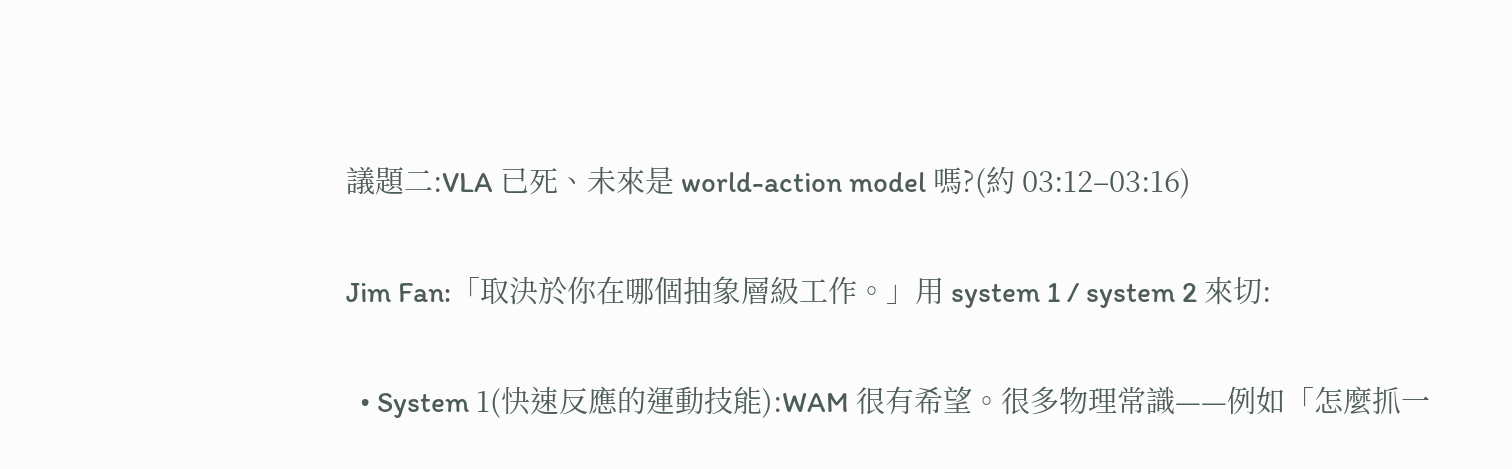議題二:VLA 已死、未來是 world-action model 嗎?(約 03:12–03:16)

Jim Fan:「取決於你在哪個抽象層級工作。」用 system 1 / system 2 來切:

  • System 1(快速反應的運動技能):WAM 很有希望。很多物理常識——例如「怎麼抓一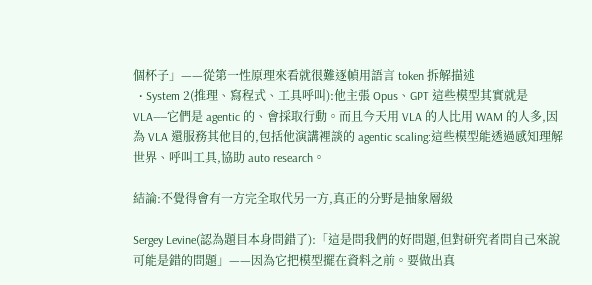個杯子」——從第一性原理來看就很難逐幀用語言 token 拆解描述
  • System 2(推理、寫程式、工具呼叫):他主張 Opus、GPT 這些模型其實就是 VLA——它們是 agentic 的、會採取行動。而且今天用 VLA 的人比用 WAM 的人多,因為 VLA 還服務其他目的,包括他演講裡談的 agentic scaling:這些模型能透過感知理解世界、呼叫工具,協助 auto research。

結論:不覺得會有一方完全取代另一方,真正的分野是抽象層級

Sergey Levine(認為題目本身問錯了):「這是問我們的好問題,但對研究者問自己來說可能是錯的問題」——因為它把模型擺在資料之前。要做出真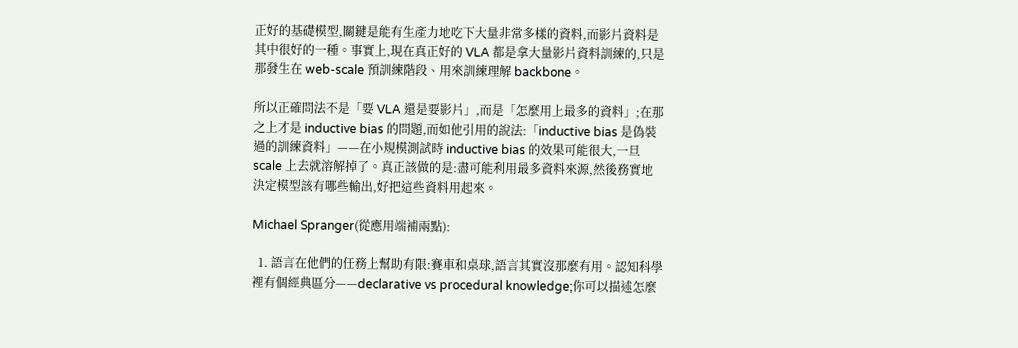正好的基礎模型,關鍵是能有生產力地吃下大量非常多樣的資料,而影片資料是其中很好的一種。事實上,現在真正好的 VLA 都是拿大量影片資料訓練的,只是那發生在 web-scale 預訓練階段、用來訓練理解 backbone。

所以正確問法不是「要 VLA 還是要影片」,而是「怎麼用上最多的資料」;在那之上才是 inductive bias 的問題,而如他引用的說法:「inductive bias 是偽裝過的訓練資料」——在小規模測試時 inductive bias 的效果可能很大,一旦 scale 上去就溶解掉了。真正該做的是:盡可能利用最多資料來源,然後務實地決定模型該有哪些輸出,好把這些資料用起來。

Michael Spranger(從應用端補兩點):

  1. 語言在他們的任務上幫助有限:賽車和桌球,語言其實沒那麼有用。認知科學裡有個經典區分——declarative vs procedural knowledge;你可以描述怎麼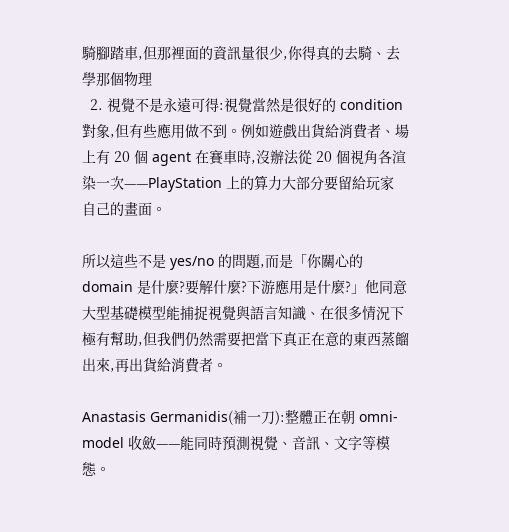騎腳踏車,但那裡面的資訊量很少,你得真的去騎、去學那個物理
  2. 視覺不是永遠可得:視覺當然是很好的 condition 對象,但有些應用做不到。例如遊戲出貨給消費者、場上有 20 個 agent 在賽車時,沒辦法從 20 個視角各渲染一次——PlayStation 上的算力大部分要留給玩家自己的畫面。

所以這些不是 yes/no 的問題,而是「你關心的 domain 是什麼?要解什麼?下游應用是什麼?」他同意大型基礎模型能捕捉視覺與語言知識、在很多情況下極有幫助,但我們仍然需要把當下真正在意的東西蒸餾出來,再出貨給消費者。

Anastasis Germanidis(補一刀):整體正在朝 omni-model 收斂——能同時預測視覺、音訊、文字等模態。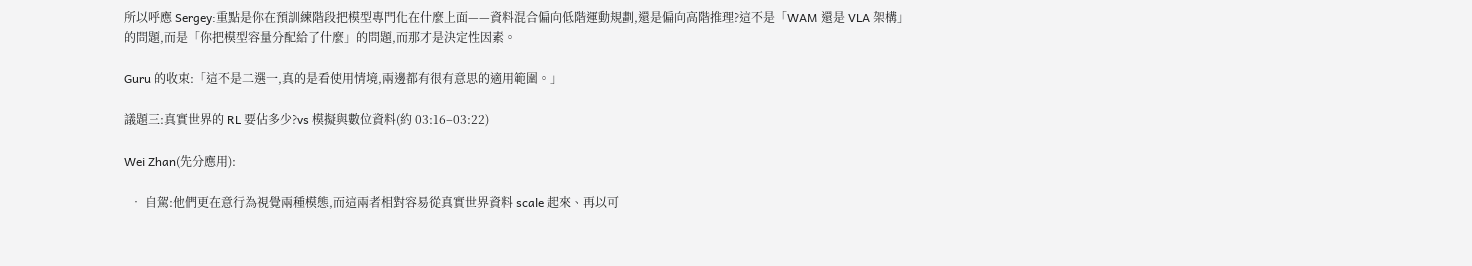所以呼應 Sergey:重點是你在預訓練階段把模型專門化在什麼上面——資料混合偏向低階運動規劃,還是偏向高階推理?這不是「WAM 還是 VLA 架構」的問題,而是「你把模型容量分配給了什麼」的問題,而那才是決定性因素。

Guru 的收束:「這不是二選一,真的是看使用情境,兩邊都有很有意思的適用範圍。」

議題三:真實世界的 RL 要佔多少?vs 模擬與數位資料(約 03:16–03:22)

Wei Zhan(先分應用):

  • 自駕:他們更在意行為視覺兩種模態,而這兩者相對容易從真實世界資料 scale 起來、再以可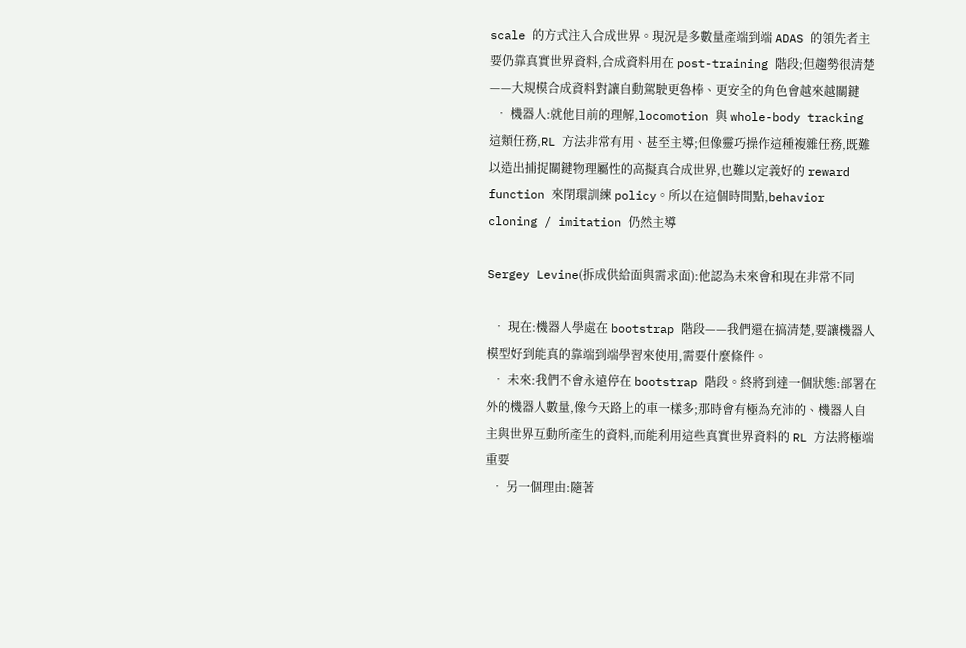scale 的方式注入合成世界。現況是多數量產端到端 ADAS 的領先者主要仍靠真實世界資料,合成資料用在 post-training 階段;但趨勢很清楚——大規模合成資料對讓自動駕駛更魯棒、更安全的角色會越來越關鍵
  • 機器人:就他目前的理解,locomotion 與 whole-body tracking 這類任務,RL 方法非常有用、甚至主導;但像靈巧操作這種複雜任務,既難以造出捕捉關鍵物理屬性的高擬真合成世界,也難以定義好的 reward function 來閉環訓練 policy。所以在這個時間點,behavior cloning / imitation 仍然主導

Sergey Levine(拆成供給面與需求面):他認為未來會和現在非常不同

  • 現在:機器人學處在 bootstrap 階段——我們還在搞清楚,要讓機器人模型好到能真的靠端到端學習來使用,需要什麼條件。
  • 未來:我們不會永遠停在 bootstrap 階段。終將到達一個狀態:部署在外的機器人數量,像今天路上的車一樣多;那時會有極為充沛的、機器人自主與世界互動所產生的資料,而能利用這些真實世界資料的 RL 方法將極端重要
  • 另一個理由:隨著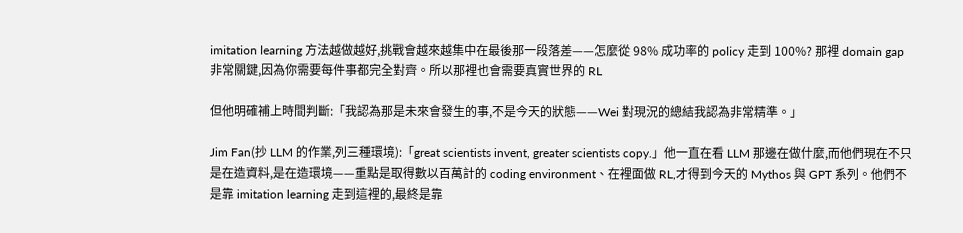imitation learning 方法越做越好,挑戰會越來越集中在最後那一段落差——怎麼從 98% 成功率的 policy 走到 100%? 那裡 domain gap 非常關鍵,因為你需要每件事都完全對齊。所以那裡也會需要真實世界的 RL

但他明確補上時間判斷:「我認為那是未來會發生的事,不是今天的狀態——Wei 對現況的總結我認為非常精準。」

Jim Fan(抄 LLM 的作業,列三種環境):「great scientists invent, greater scientists copy.」他一直在看 LLM 那邊在做什麼,而他們現在不只是在造資料,是在造環境——重點是取得數以百萬計的 coding environment、在裡面做 RL,才得到今天的 Mythos 與 GPT 系列。他們不是靠 imitation learning 走到這裡的,最終是靠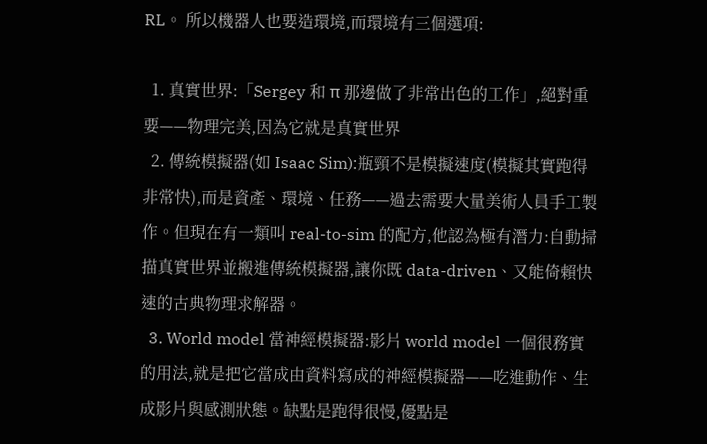RL。 所以機器人也要造環境,而環境有三個選項:

  1. 真實世界:「Sergey 和 π 那邊做了非常出色的工作」,絕對重要——物理完美,因為它就是真實世界
  2. 傳統模擬器(如 Isaac Sim):瓶頸不是模擬速度(模擬其實跑得非常快),而是資產、環境、任務——過去需要大量美術人員手工製作。但現在有一類叫 real-to-sim 的配方,他認為極有潛力:自動掃描真實世界並搬進傳統模擬器,讓你既 data-driven、又能倚賴快速的古典物理求解器。
  3. World model 當神經模擬器:影片 world model 一個很務實的用法,就是把它當成由資料寫成的神經模擬器——吃進動作、生成影片與感測狀態。缺點是跑得很慢,優點是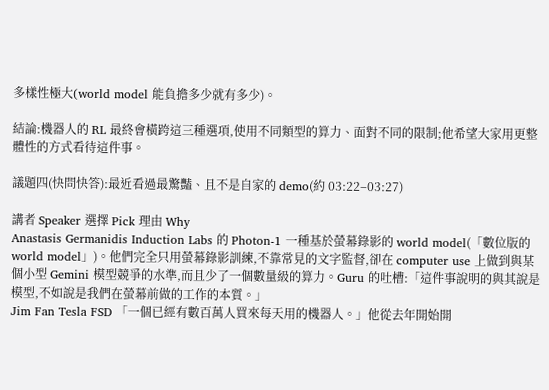多樣性極大(world model 能負擔多少就有多少)。

結論:機器人的 RL 最終會橫跨這三種選項,使用不同類型的算力、面對不同的限制;他希望大家用更整體性的方式看待這件事。

議題四(快問快答):最近看過最驚豔、且不是自家的 demo(約 03:22–03:27)

講者 Speaker 選擇 Pick 理由 Why
Anastasis Germanidis Induction Labs 的 Photon-1 一種基於螢幕錄影的 world model(「數位版的 world model」)。他們完全只用螢幕錄影訓練,不靠常見的文字監督,卻在 computer use 上做到與某個小型 Gemini 模型競爭的水準,而且少了一個數量級的算力。Guru 的吐槽:「這件事說明的與其說是模型,不如說是我們在螢幕前做的工作的本質。」
Jim Fan Tesla FSD 「一個已經有數百萬人買來每天用的機器人。」他從去年開始開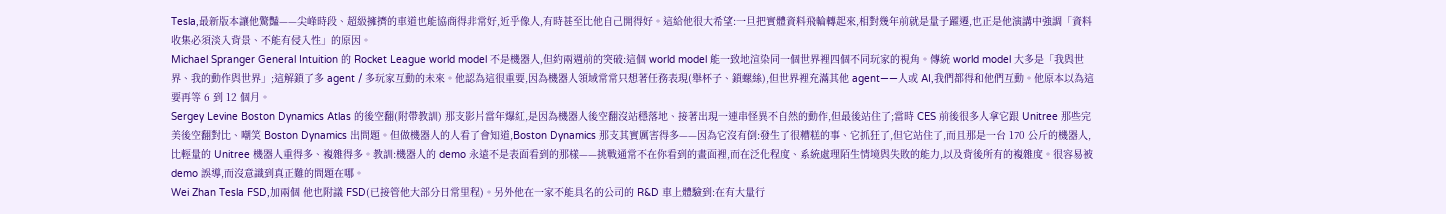Tesla,最新版本讓他驚豔——尖峰時段、超級擁擠的車道也能協商得非常好,近乎像人,有時甚至比他自己開得好。這給他很大希望:一旦把實體資料飛輪轉起來,相對幾年前就是量子躍遷,也正是他演講中強調「資料收集必須淡入背景、不能有侵入性」的原因。
Michael Spranger General Intuition 的 Rocket League world model 不是機器人,但約兩週前的突破:這個 world model 能一致地渲染同一個世界裡四個不同玩家的視角。傳統 world model 大多是「我與世界、我的動作與世界」;這解鎖了多 agent / 多玩家互動的未來。他認為這很重要,因為機器人領域常常只想著任務表現(舉杯子、鎖螺絲),但世界裡充滿其他 agent——人或 AI,我們都得和他們互動。他原本以為這要再等 6 到 12 個月。
Sergey Levine Boston Dynamics Atlas 的後空翻(附帶教訓) 那支影片當年爆紅,是因為機器人後空翻沒站穩落地、接著出現一連串怪異不自然的動作,但最後站住了;當時 CES 前後很多人拿它跟 Unitree 那些完美後空翻對比、嘲笑 Boston Dynamics 出問題。但做機器人的人看了會知道,Boston Dynamics 那支其實厲害得多——因為它沒有倒:發生了很糟糕的事、它抓狂了,但它站住了,而且那是一台 170 公斤的機器人,比輕量的 Unitree 機器人重得多、複雜得多。教訓:機器人的 demo 永遠不是表面看到的那樣——挑戰通常不在你看到的畫面裡,而在泛化程度、系統處理陌生情境與失敗的能力,以及背後所有的複雜度。很容易被 demo 誤導,而沒意識到真正難的問題在哪。
Wei Zhan Tesla FSD,加兩個 他也附議 FSD(已接管他大部分日常里程)。另外他在一家不能具名的公司的 R&D 車上體驗到:在有大量行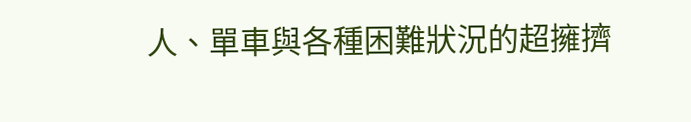人、單車與各種困難狀況的超擁擠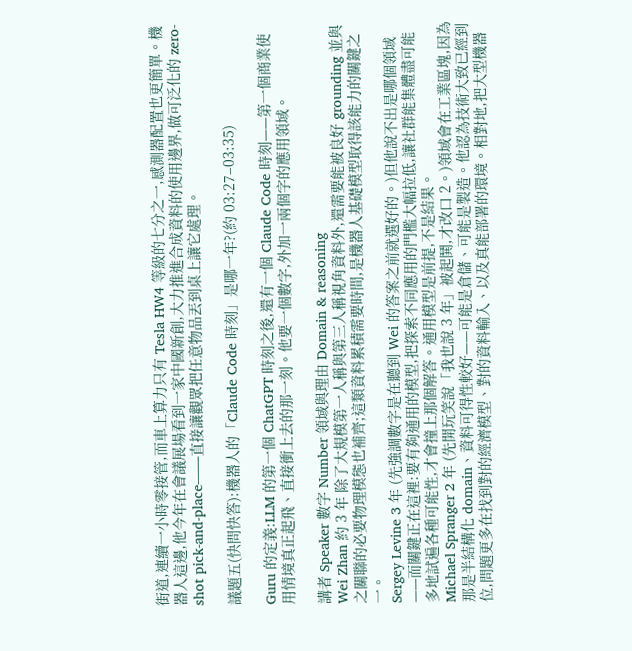街道,連續一小時零接管,而車上算力只有 Tesla HW4 等級的七分之一,感測器配置也更簡單。機器人這邊,他今年在會議展場看到一家中國新創,大力推進合成資料的使用邊界,做可泛化的 zero-shot pick-and-place——直接讓觀眾把任意物品丟到桌上讓它處理。

議題五(快問快答):機器人的「Claude Code 時刻」是哪一年?(約 03:27–03:35)

Guru 的定義:LLM 的第一個 ChatGPT 時刻之後,還有一個 Claude Code 時刻——第一個商業使用情境真正起飛、直接衝上去的那一刻。他要一個數字,外加一兩個字的應用領域。

講者 Speaker 數字 Number 領域與理由 Domain & reasoning
Wei Zhan 約 3 年 除了大規模第一人稱與第三人稱視角資料外,還需要能被良好 grounding 並與之關聯的必要物理模態也補齊;這類資料累積需要時間,是機器人基礎模型取得該能力的關鍵之一。
Sergey Levine 3 年 (先強調數字是在聽到 Wei 的答案之前就選好的。)但他說不出是哪個領域——而關鍵正在這裡:要有夠通用的模型,把探索不同應用的門檻大幅拉低,讓社群能集體盡可能多地試遍各種可能性,才會撞上那個解答。通用模型是前提,不是結果。
Michael Spranger 2 年 (先開玩笑說「我也說 3 年」被起鬨,才改口 2。)領域會在工業區塊,因為那是半結構化 domain、資料可得性較好——可能是倉儲、可能是製造。他認為技術大致已經到位,問題更多在找到對的經濟模型、對的資料輸入、以及真能部署的環境。相對地,把大型機器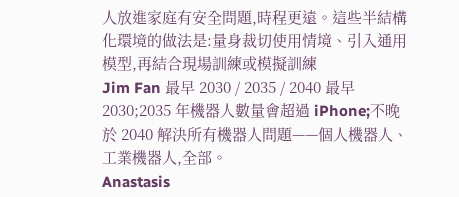人放進家庭有安全問題,時程更遠。這些半結構化環境的做法是:量身裁切使用情境、引入通用模型,再結合現場訓練或模擬訓練
Jim Fan 最早 2030 / 2035 / 2040 最早 2030;2035 年機器人數量會超過 iPhone;不晚於 2040 解決所有機器人問題——個人機器人、工業機器人,全部。
Anastasis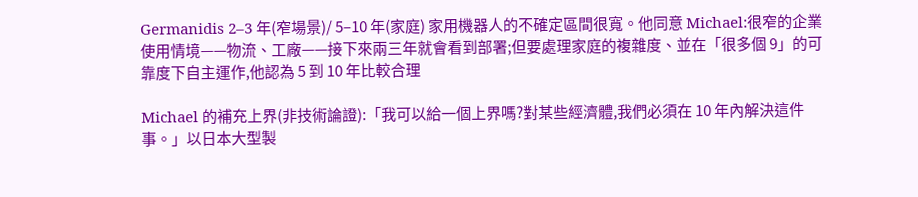Germanidis 2–3 年(窄場景)/ 5–10 年(家庭) 家用機器人的不確定區間很寬。他同意 Michael:很窄的企業使用情境——物流、工廠——接下來兩三年就會看到部署;但要處理家庭的複雜度、並在「很多個 9」的可靠度下自主運作,他認為 5 到 10 年比較合理

Michael 的補充上界(非技術論證):「我可以給一個上界嗎?對某些經濟體,我們必須在 10 年內解決這件事。」以日本大型製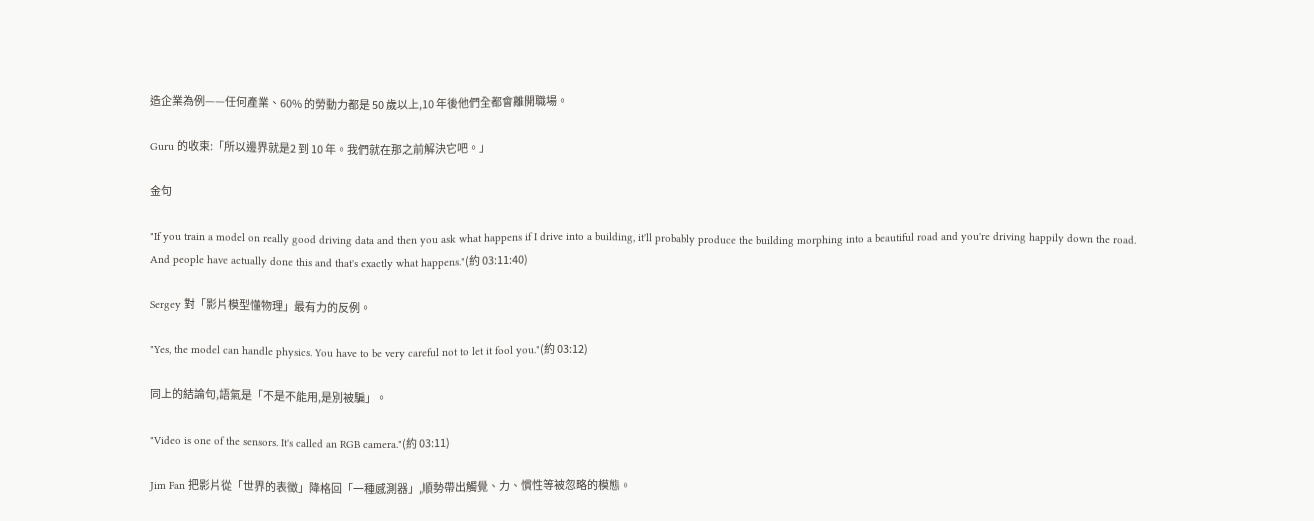造企業為例——任何產業、60% 的勞動力都是 50 歲以上,10 年後他們全都會離開職場。

Guru 的收束:「所以邊界就是2 到 10 年。我們就在那之前解決它吧。」

金句

"If you train a model on really good driving data and then you ask what happens if I drive into a building, it'll probably produce the building morphing into a beautiful road and you're driving happily down the road. And people have actually done this and that's exactly what happens."(約 03:11:40)

Sergey 對「影片模型懂物理」最有力的反例。

"Yes, the model can handle physics. You have to be very careful not to let it fool you."(約 03:12)

同上的結論句,語氣是「不是不能用,是別被騙」。

"Video is one of the sensors. It's called an RGB camera."(約 03:11)

Jim Fan 把影片從「世界的表徵」降格回「一種感測器」,順勢帶出觸覺、力、慣性等被忽略的模態。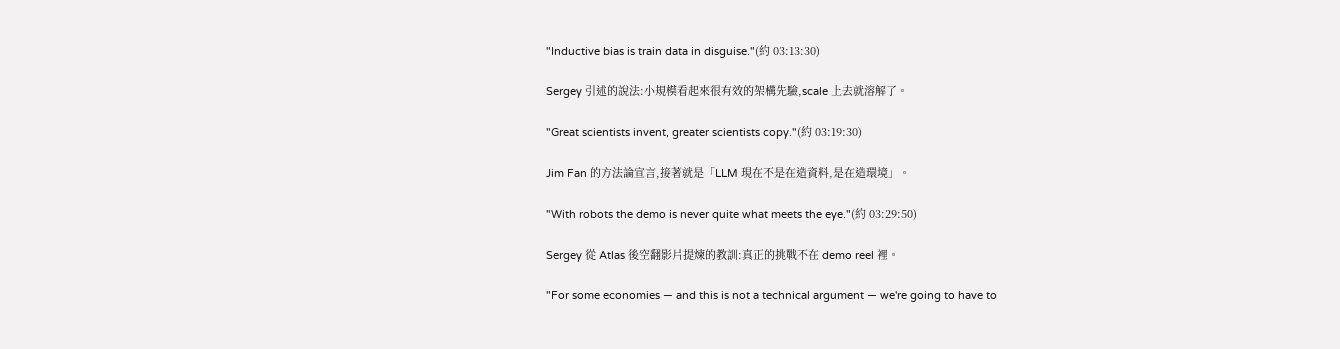"Inductive bias is train data in disguise."(約 03:13:30)

Sergey 引述的說法:小規模看起來很有效的架構先驗,scale 上去就溶解了。

"Great scientists invent, greater scientists copy."(約 03:19:30)

Jim Fan 的方法論宣言,接著就是「LLM 現在不是在造資料,是在造環境」。

"With robots the demo is never quite what meets the eye."(約 03:29:50)

Sergey 從 Atlas 後空翻影片提煉的教訓:真正的挑戰不在 demo reel 裡。

"For some economies — and this is not a technical argument — we're going to have to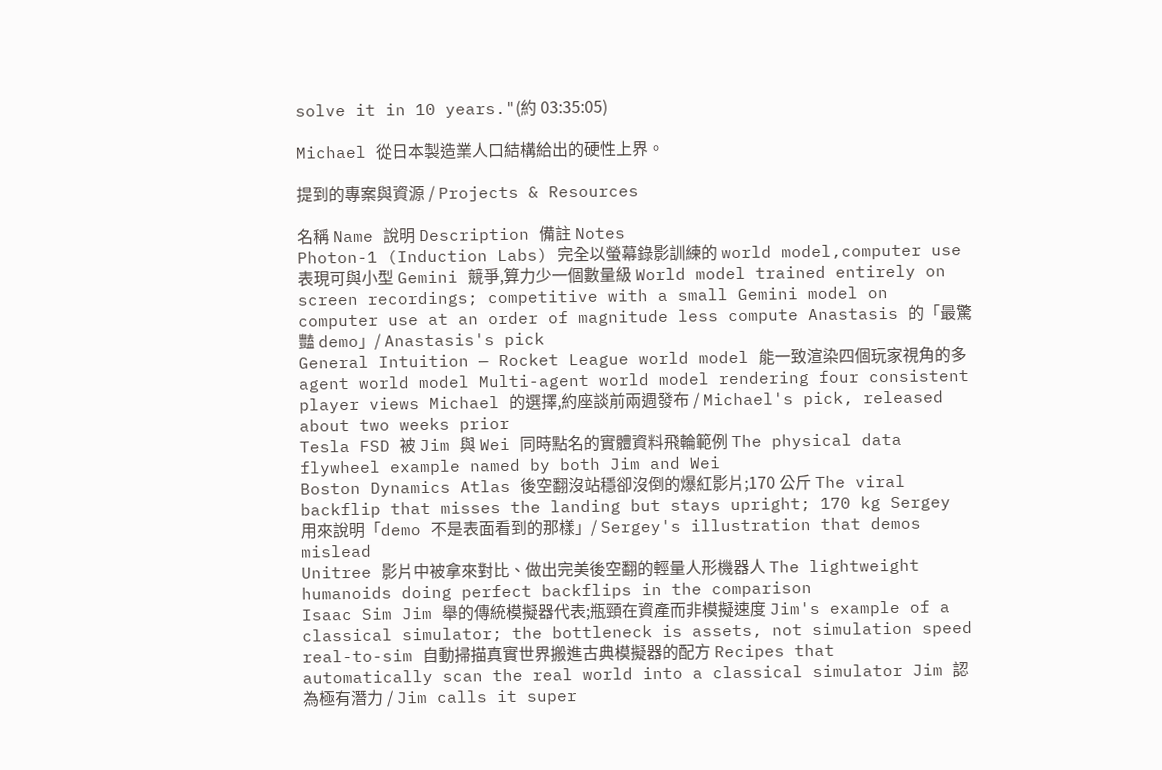solve it in 10 years."(約 03:35:05)

Michael 從日本製造業人口結構給出的硬性上界。

提到的專案與資源 / Projects & Resources

名稱 Name 說明 Description 備註 Notes
Photon-1 (Induction Labs) 完全以螢幕錄影訓練的 world model,computer use 表現可與小型 Gemini 競爭,算力少一個數量級 World model trained entirely on screen recordings; competitive with a small Gemini model on computer use at an order of magnitude less compute Anastasis 的「最驚豔 demo」/ Anastasis's pick
General Intuition — Rocket League world model 能一致渲染四個玩家視角的多 agent world model Multi-agent world model rendering four consistent player views Michael 的選擇,約座談前兩週發布 / Michael's pick, released about two weeks prior
Tesla FSD 被 Jim 與 Wei 同時點名的實體資料飛輪範例 The physical data flywheel example named by both Jim and Wei
Boston Dynamics Atlas 後空翻沒站穩卻沒倒的爆紅影片;170 公斤 The viral backflip that misses the landing but stays upright; 170 kg Sergey 用來說明「demo 不是表面看到的那樣」/ Sergey's illustration that demos mislead
Unitree 影片中被拿來對比、做出完美後空翻的輕量人形機器人 The lightweight humanoids doing perfect backflips in the comparison
Isaac Sim Jim 舉的傳統模擬器代表;瓶頸在資產而非模擬速度 Jim's example of a classical simulator; the bottleneck is assets, not simulation speed
real-to-sim 自動掃描真實世界搬進古典模擬器的配方 Recipes that automatically scan the real world into a classical simulator Jim 認為極有潛力 / Jim calls it super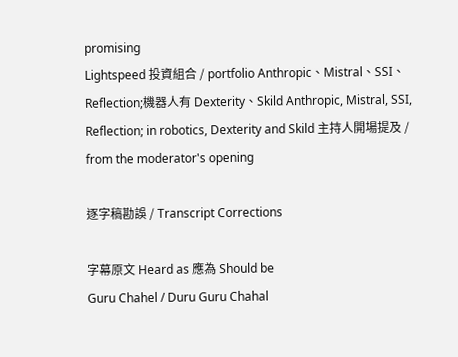promising
Lightspeed 投資組合 / portfolio Anthropic、Mistral、SSI、Reflection;機器人有 Dexterity、Skild Anthropic, Mistral, SSI, Reflection; in robotics, Dexterity and Skild 主持人開場提及 / from the moderator's opening

逐字稿勘誤 / Transcript Corrections

字幕原文 Heard as 應為 Should be
Guru Chahel / Duru Guru Chahal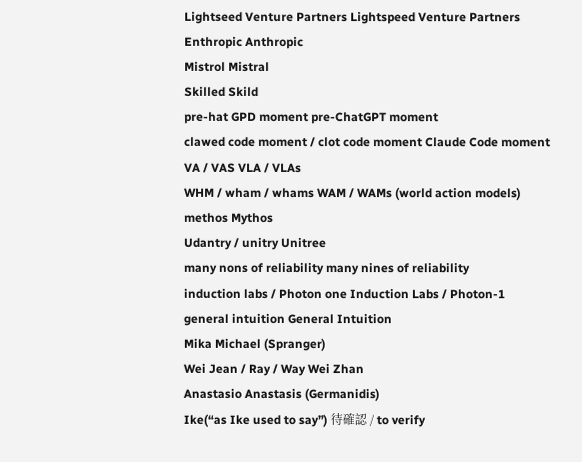Lightseed Venture Partners Lightspeed Venture Partners
Enthropic Anthropic
Mistrol Mistral
Skilled Skild
pre-hat GPD moment pre-ChatGPT moment
clawed code moment / clot code moment Claude Code moment
VA / VAS VLA / VLAs
WHM / wham / whams WAM / WAMs (world action models)
methos Mythos
Udantry / unitry Unitree
many nons of reliability many nines of reliability
induction labs / Photon one Induction Labs / Photon-1
general intuition General Intuition
Mika Michael (Spranger)
Wei Jean / Ray / Way Wei Zhan
Anastasio Anastasis (Germanidis)
Ike(“as Ike used to say”) 待確認 / to verify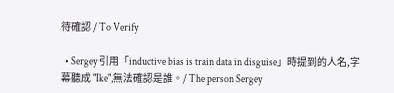待確認 / To Verify

  • Sergey 引用「inductive bias is train data in disguise」時提到的人名,字幕聽成 "Ike",無法確認是誰。/ The person Sergey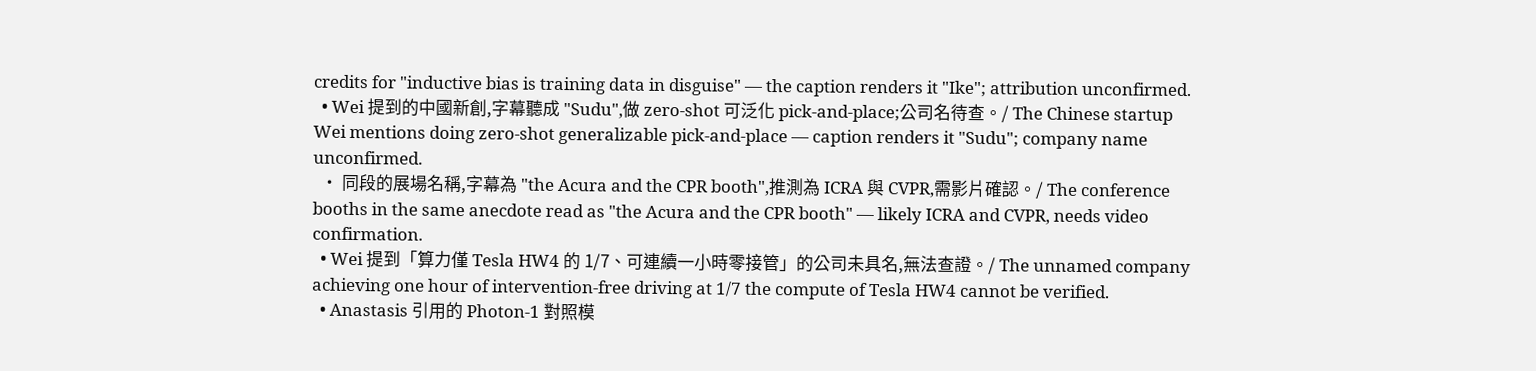credits for "inductive bias is training data in disguise" — the caption renders it "Ike"; attribution unconfirmed.
  • Wei 提到的中國新創,字幕聽成 "Sudu",做 zero-shot 可泛化 pick-and-place;公司名待查。/ The Chinese startup Wei mentions doing zero-shot generalizable pick-and-place — caption renders it "Sudu"; company name unconfirmed.
  • 同段的展場名稱,字幕為 "the Acura and the CPR booth",推測為 ICRA 與 CVPR,需影片確認。/ The conference booths in the same anecdote read as "the Acura and the CPR booth" — likely ICRA and CVPR, needs video confirmation.
  • Wei 提到「算力僅 Tesla HW4 的 1/7、可連續一小時零接管」的公司未具名,無法查證。/ The unnamed company achieving one hour of intervention-free driving at 1/7 the compute of Tesla HW4 cannot be verified.
  • Anastasis 引用的 Photon-1 對照模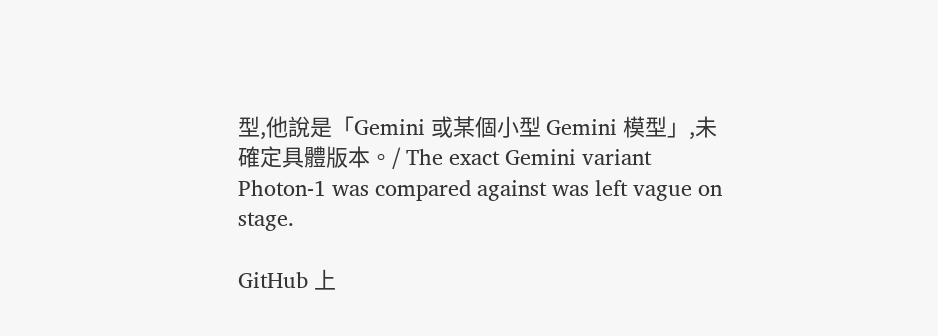型,他說是「Gemini 或某個小型 Gemini 模型」,未確定具體版本。/ The exact Gemini variant Photon-1 was compared against was left vague on stage.

GitHub 上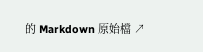的 Markdown 原始檔 ↗